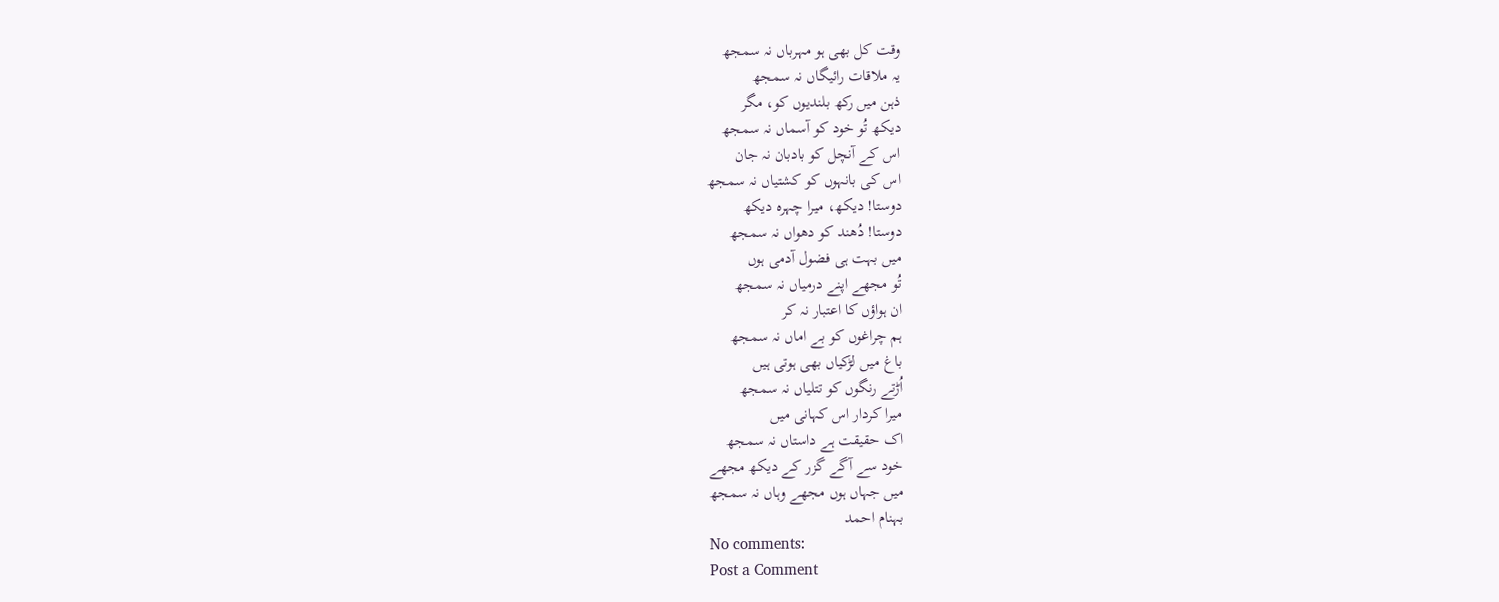وقت کل بھی ہو مہرباں نہ سمجھ
یہ ملاقات رائیگاں نہ سمجھ
ذہن میں رکھ بلندیوں کو، مگر
دیکھ تُو خود کو آسماں نہ سمجھ
اس کے آنچل کو بادبان نہ جان
اس کی بانہوں کو کشتیاں نہ سمجھ
دوستا! دیکھ، میرا چہرہ دیکھ
دوستا! دُھند کو دھواں نہ سمجھ
میں بہت ہی فضول آدمی ہوں
تُو مجھے اپنے درمیاں نہ سمجھ
ان ہواؤں کا اعتبار نہ کر
ہم چراغوں کو بے اماں نہ سمجھ
باغ میں لڑکیاں بھی ہوتی ہیں
اُڑتے رنگوں کو تتلیاں نہ سمجھ
میرا کردار اس کہانی میں
اک حقیقت ہے داستاں نہ سمجھ
خود سے آگے گزر کے دیکھ مجھے
میں جہاں ہوں مجھے وہاں نہ سمجھ
بہنام احمد
No comments:
Post a Comment